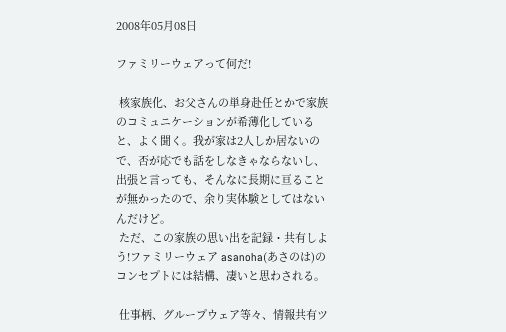2008年05月08日

ファミリーウェアって何だ!

 核家族化、お父さんの単身赴任とかで家族のコミュニケーションが希薄化していると、よく聞く。我が家は2人しか居ないので、否が応でも話をしなきゃならないし、出張と言っても、そんなに長期に亘ることが無かったので、余り実体験としてはないんだけど。
 ただ、この家族の思い出を記録・共有しよう!ファミリーウェア asanoha(あさのは)のコンセプトには結構、凄いと思わされる。

 仕事柄、グループウェア等々、情報共有ツ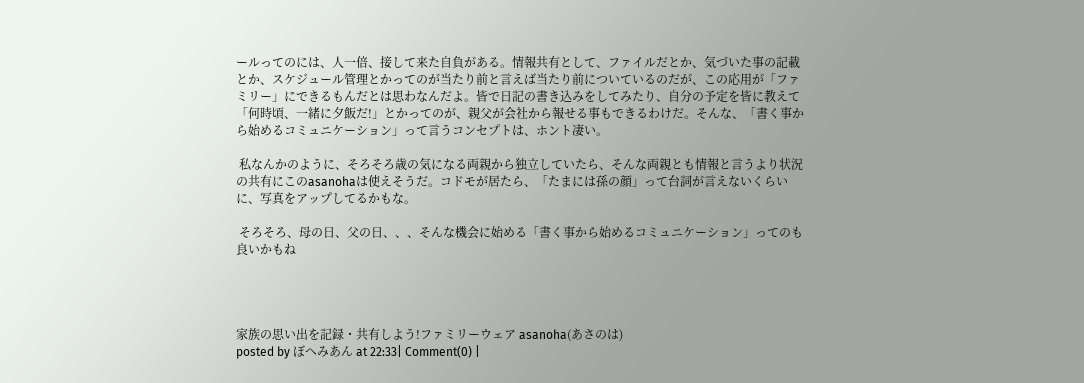ールってのには、人一倍、接して来た自負がある。情報共有として、ファイルだとか、気づいた事の記載とか、スケジュール管理とかってのが当たり前と言えば当たり前についているのだが、この応用が「ファミリー」にできるもんだとは思わなんだよ。皆で日記の書き込みをしてみたり、自分の予定を皆に教えて「何時頃、一緒に夕飯だ!」とかってのが、親父が会社から報せる事もできるわけだ。そんな、「書く事から始めるコミュニケーション」って言うコンセプトは、ホント凄い。

 私なんかのように、そろそろ歳の気になる両親から独立していたら、そんな両親とも情報と言うより状況の共有にこのasanohaは使えそうだ。コドモが居たら、「たまには孫の顔」って台詞が言えないくらいに、写真をアップしてるかもな。

 そろそろ、母の日、父の日、、、そんな機会に始める「書く事から始めるコミュニケーション」ってのも良いかもね




家族の思い出を記録・共有しよう!ファミリーウェア asanoha(あさのは)
posted by ぼへみあん at 22:33| Comment(0) |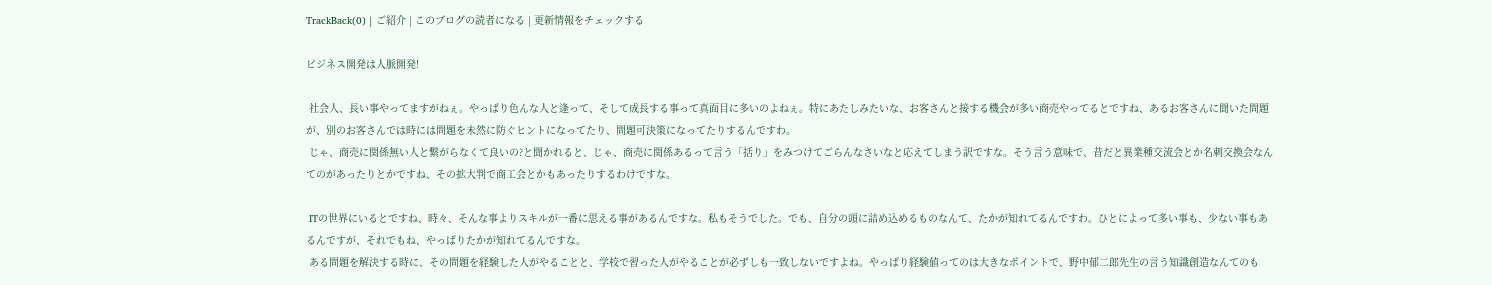TrackBack(0) | ご紹介 | このブログの読者になる | 更新情報をチェックする

ビジネス開発は人脈開発!

 社会人、長い事やってますがねぇ。やっぱり色んな人と逢って、そして成長する事って真面目に多いのよねぇ。特にあたしみたいな、お客さんと接する機会が多い商売やってるとですね、あるお客さんに聞いた問題が、別のお客さんでは時には問題を未然に防ぐヒントになってたり、問題可決策になってたりするんですわ。
 じゃ、商売に関係無い人と繋がらなくて良いの?と聞かれると、じゃ、商売に関係あるって言う「括り」をみつけてごらんなさいなと応えてしまう訳ですな。そう言う意味で、昔だと異業種交流会とか名刺交換会なんてのがあったりとかですね、その拡大判で商工会とかもあったりするわけですな。

 ITの世界にいるとですね、時々、そんな事よりスキルが一番に思える事があるんですな。私もそうでした。でも、自分の頭に詰め込めるものなんて、たかが知れてるんですわ。ひとによって多い事も、少ない事もあるんですが、それでもね、やっぱりたかが知れてるんですな。
 ある問題を解決する時に、その問題を経験した人がやることと、学校で習った人がやることが必ずしも一致しないですよね。やっぱり経験値ってのは大きなポイントで、野中郁二郎先生の言う知識創造なんてのも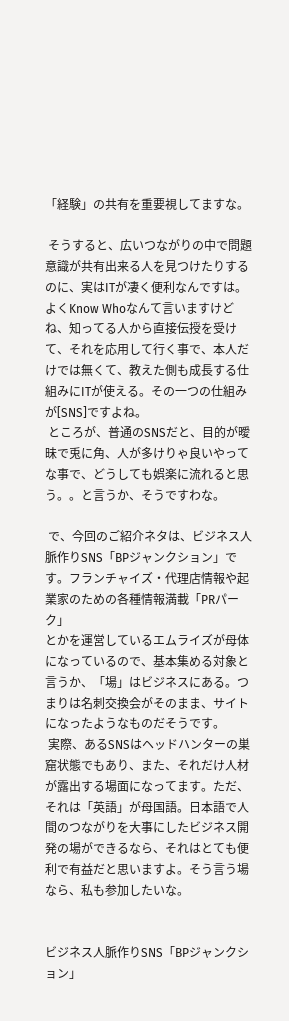「経験」の共有を重要視してますな。

 そうすると、広いつながりの中で問題意識が共有出来る人を見つけたりするのに、実はITが凄く便利なんですは。よくKnow Whoなんて言いますけどね、知ってる人から直接伝授を受けて、それを応用して行く事で、本人だけでは無くて、教えた側も成長する仕組みにITが使える。その一つの仕組みが[SNS]ですよね。
 ところが、普通のSNSだと、目的が曖昧で兎に角、人が多けりゃ良いやってな事で、どうしても娯楽に流れると思う。。と言うか、そうですわな。

 で、今回のご紹介ネタは、ビジネス人脈作りSNS「BPジャンクション」です。フランチャイズ・代理店情報や起業家のための各種情報満載「PRパーク」
とかを運営しているエムライズが母体になっているので、基本集める対象と言うか、「場」はビジネスにある。つまりは名刺交換会がそのまま、サイトになったようなものだそうです。
 実際、あるSNSはヘッドハンターの巣窟状態でもあり、また、それだけ人材が露出する場面になってます。ただ、それは「英語」が母国語。日本語で人間のつながりを大事にしたビジネス開発の場ができるなら、それはとても便利で有益だと思いますよ。そう言う場なら、私も参加したいな。


ビジネス人脈作りSNS「BPジャンクション」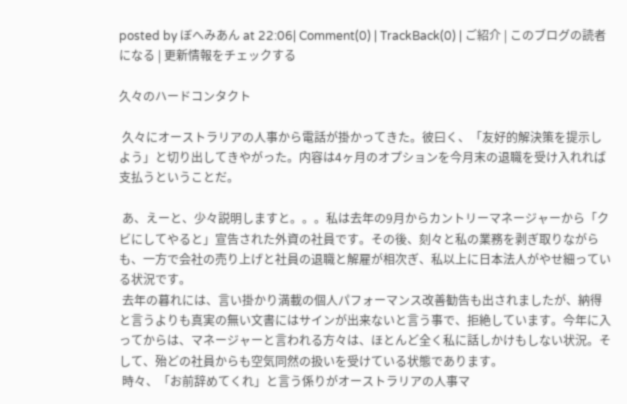posted by ぼへみあん at 22:06| Comment(0) | TrackBack(0) | ご紹介 | このブログの読者になる | 更新情報をチェックする

久々のハードコンタクト

 久々にオーストラリアの人事から電話が掛かってきた。彼曰く、「友好的解決策を提示しよう」と切り出してきやがった。内容は4ヶ月のオプションを今月末の退職を受け入れれば支払うということだ。

 あ、えーと、少々説明しますと。。。私は去年の9月からカントリーマネージャーから「クビにしてやると」宣告された外資の社員です。その後、刻々と私の業務を剥ぎ取りながらも、一方で会社の売り上げと社員の退職と解雇が相次ぎ、私以上に日本法人がやせ細っている状況です。
 去年の暮れには、言い掛かり満載の個人パフォーマンス改善勧告も出されましたが、納得と言うよりも真実の無い文書にはサインが出来ないと言う事で、拒絶しています。今年に入ってからは、マネージャーと言われる方々は、ほとんど全く私に話しかけもしない状況。そして、殆どの社員からも空気同然の扱いを受けている状態であります。
 時々、「お前辞めてくれ」と言う係りがオーストラリアの人事マ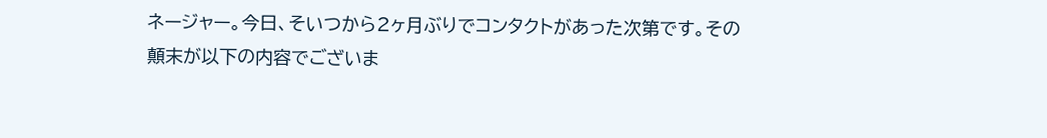ネージャー。今日、そいつから2ヶ月ぶりでコンタクトがあった次第です。その顛末が以下の内容でございま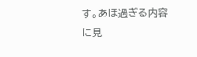す。あほ過ぎる内容に見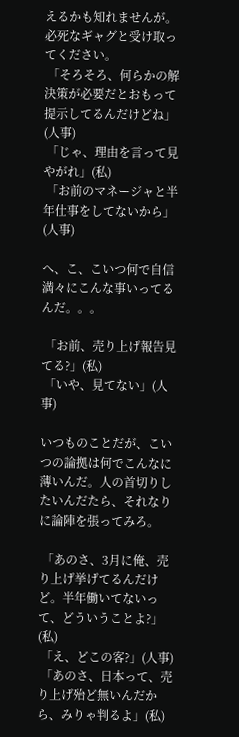えるかも知れませんが。必死なギャグと受け取ってください。
 「そろそろ、何らかの解決策が必要だとおもって提示してるんだけどね」(人事)
 「じゃ、理由を言って見やがれ」(私)
 「お前のマネージャと半年仕事をしてないから」(人事)

へ、こ、こいつ何で自信満々にこんな事いってるんだ。。。

 「お前、売り上げ報告見てる?」(私)
 「いや、見てない」(人事)

いつものことだが、こいつの論拠は何でこんなに薄いんだ。人の首切りしたいんだたら、それなりに論陣を張ってみろ。

 「あのさ、3月に俺、売り上げ挙げてるんだけど。半年働いてないって、どういうことよ?」(私)
 「え、どこの客?」(人事)
 「あのさ、日本って、売り上げ殆ど無いんだから、みりゃ判るよ」(私)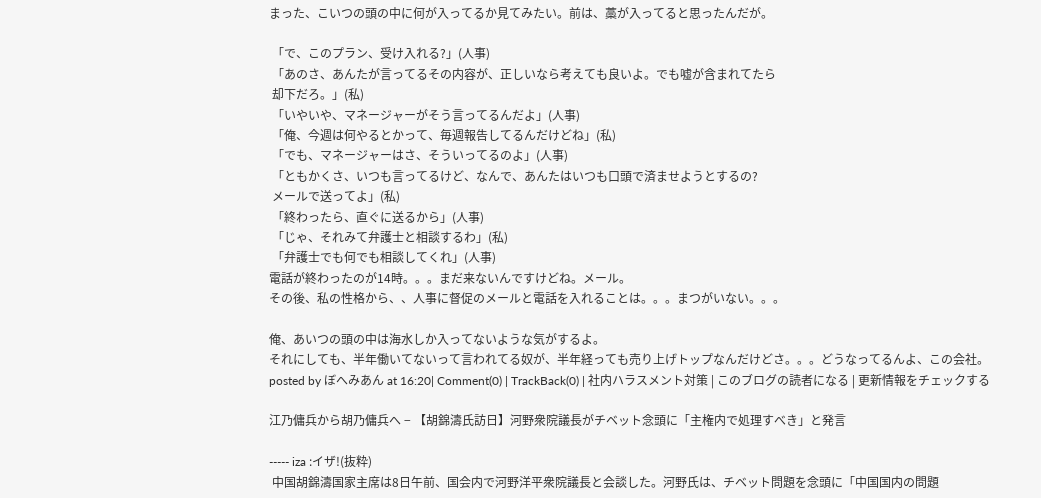まった、こいつの頭の中に何が入ってるか見てみたい。前は、藁が入ってると思ったんだが。

 「で、このプラン、受け入れる?」(人事)
 「あのさ、あんたが言ってるその内容が、正しいなら考えても良いよ。でも嘘が含まれてたら
 却下だろ。」(私)
 「いやいや、マネージャーがそう言ってるんだよ」(人事)
 「俺、今週は何やるとかって、毎週報告してるんだけどね」(私)
 「でも、マネージャーはさ、そういってるのよ」(人事)
 「ともかくさ、いつも言ってるけど、なんで、あんたはいつも口頭で済ませようとするの?
 メールで送ってよ」(私)
 「終わったら、直ぐに送るから」(人事)
 「じゃ、それみて弁護士と相談するわ」(私)
 「弁護士でも何でも相談してくれ」(人事)
電話が終わったのが14時。。。まだ来ないんですけどね。メール。
その後、私の性格から、、人事に督促のメールと電話を入れることは。。。まつがいない。。。

俺、あいつの頭の中は海水しか入ってないような気がするよ。
それにしても、半年働いてないって言われてる奴が、半年経っても売り上げトップなんだけどさ。。。どうなってるんよ、この会社。
posted by ぼへみあん at 16:20| Comment(0) | TrackBack(0) | 社内ハラスメント対策 | このブログの読者になる | 更新情報をチェックする

江乃傭兵から胡乃傭兵へ − 【胡錦濤氏訪日】河野衆院議長がチベット念頭に「主権内で処理すべき」と発言

----- iza :イザ!(抜粋)
 中国胡錦濤国家主席は8日午前、国会内で河野洋平衆院議長と会談した。河野氏は、チベット問題を念頭に「中国国内の問題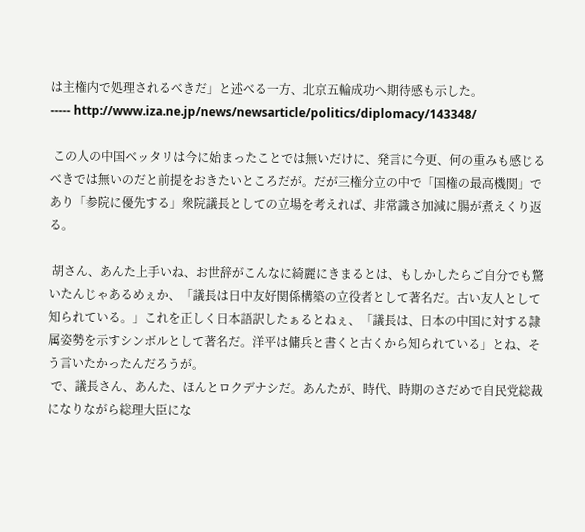は主権内で処理されるべきだ」と述べる一方、北京五輪成功へ期待感も示した。
----- http://www.iza.ne.jp/news/newsarticle/politics/diplomacy/143348/

 この人の中国ベッタリは今に始まったことでは無いだけに、発言に今更、何の重みも感じるべきでは無いのだと前提をおきたいところだが。だが三権分立の中で「国権の最高機関」であり「参院に優先する」衆院議長としての立場を考えれば、非常識さ加減に腸が煮えくり返る。

 胡さん、あんた上手いね、お世辞がこんなに綺麗にきまるとは、もしかしたらご自分でも驚いたんじゃあるめぇか、「議長は日中友好関係構築の立役者として著名だ。古い友人として知られている。」これを正しく日本語訳したぁるとねぇ、「議長は、日本の中国に対する隷属姿勢を示すシンボルとして著名だ。洋平は傭兵と書くと古くから知られている」とね、そう言いたかったんだろうが。
 で、議長さん、あんた、ほんとロクデナシだ。あんたが、時代、時期のさだめで自民党総裁になりながら総理大臣にな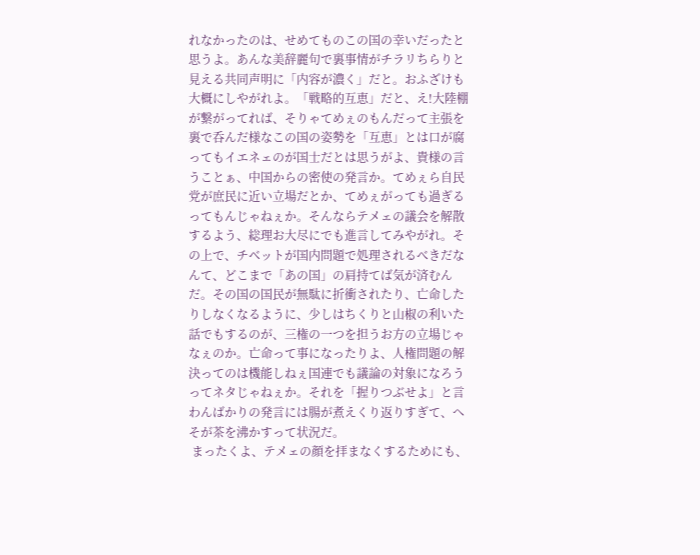れなかったのは、せめてものこの国の幸いだったと思うよ。あんな美辞麗句で裏事情がチラリちらりと見える共同声明に「内容が濃く」だと。おふざけも大概にしやがれよ。「戦略的互恵」だと、え!大陸棚が繋がってれば、そりゃてめぇのもんだって主張を裏で呑んだ様なこの国の姿勢を「互恵」とは口が腐ってもイエネェのが国士だとは思うがよ、貴様の言うことぁ、中国からの密使の発言か。てめぇら自民党が庶民に近い立場だとか、てめぇがっても過ぎるってもんじゃねぇか。そんならテメェの議会を解散するよう、総理お大尽にでも進言してみやがれ。その上で、チベットが国内問題で処理されるべきだなんて、どこまで「あの国」の肩持てば気が済むんだ。その国の国民が無駄に折衝されたり、亡命したりしなくなるように、少しはちくりと山椒の利いた話でもするのが、三権の一つを担うお方の立場じゃなぇのか。亡命って事になったりよ、人権問題の解決ってのは機能しねぇ国連でも議論の対象になろうってネタじゃねぇか。それを「握りつぶせよ」と言わんばかりの発言には腸が煮えくり返りすぎて、へそが茶を沸かすって状況だ。
 まったくよ、テメェの顔を拝まなくするためにも、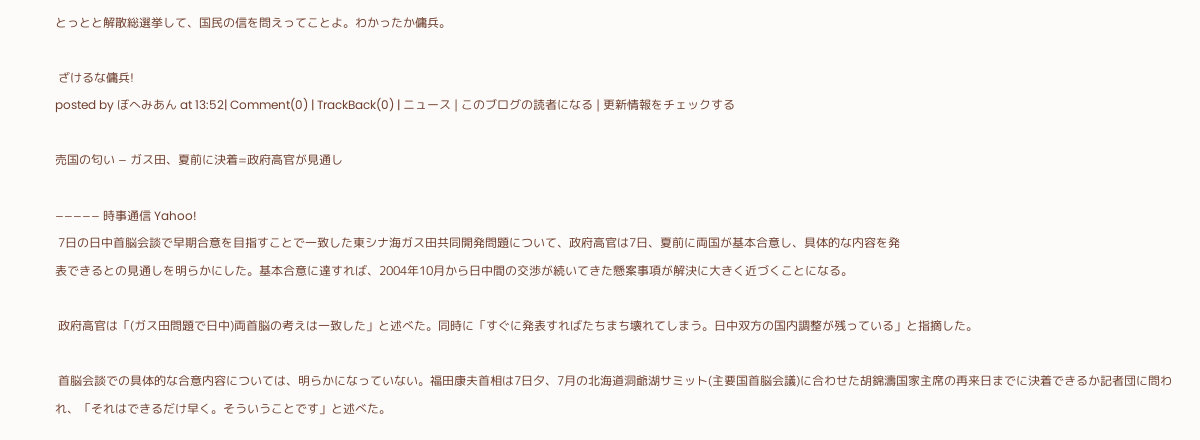とっとと解散総選挙して、国民の信を問えってことよ。わかったか傭兵。

 ざけるな傭兵!
posted by ぼへみあん at 13:52| Comment(0) | TrackBack(0) | ニュース | このブログの読者になる | 更新情報をチェックする

売国の匂い − ガス田、夏前に決着=政府高官が見通し

−−−−− 時事通信 Yahoo!
 7日の日中首脳会談で早期合意を目指すことで一致した東シナ海ガス田共同開発問題について、政府高官は7日、夏前に両国が基本合意し、具体的な内容を発
表できるとの見通しを明らかにした。基本合意に達すれば、2004年10月から日中間の交渉が続いてきた懸案事項が解決に大きく近づくことになる。

 政府高官は「(ガス田問題で日中)両首脳の考えは一致した」と述べた。同時に「すぐに発表すればたちまち壊れてしまう。日中双方の国内調整が残っている」と指摘した。

 首脳会談での具体的な合意内容については、明らかになっていない。福田康夫首相は7日夕、7月の北海道洞爺湖サミット(主要国首脳会議)に合わせた胡錦濤国家主席の再来日までに決着できるか記者団に問われ、「それはできるだけ早く。そういうことです」と述べた。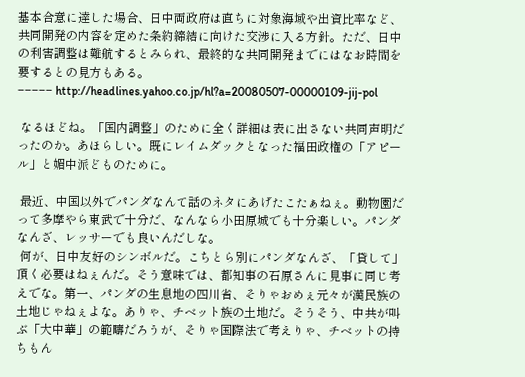基本合意に達した場合、日中両政府は直ちに対象海域や出資比率など、共同開発の内容を定めた条約締結に向けた交渉に入る方針。ただ、日中の利害調整は難航するとみられ、最終的な共同開発までにはなお時間を要するとの見方もある。
−−−−− http://headlines.yahoo.co.jp/hl?a=20080507-00000109-jij-pol

 なるほどね。「国内調整」のために全く詳細は表に出さない共同声明だったのか。あほらしい。既にレイムダックとなった福田政権の「アピール」と媚中派どものために。

 最近、中国以外でパンダなんて話のネタにあげたこたぁねぇ。動物園だって多摩やら東武で十分だ、なんなら小田原城でも十分楽しい。パンダなんざ、レッサーでも良いんだしな。
 何が、日中友好のシンボルだ。こちとら別にパンダなんざ、「貸して」頂く必要はねぇんだ。そう意味では、都知事の石原さんに見事に同じ考えでな。第一、パンダの生息地の四川省、そりゃおめぇ元々が漢民族の土地じゃねぇよな。ありゃ、チベット族の土地だ。そうそう、中共が叫ぶ「大中華」の範疇だろうが、そりゃ国際法で考えりゃ、チベットの持ちもん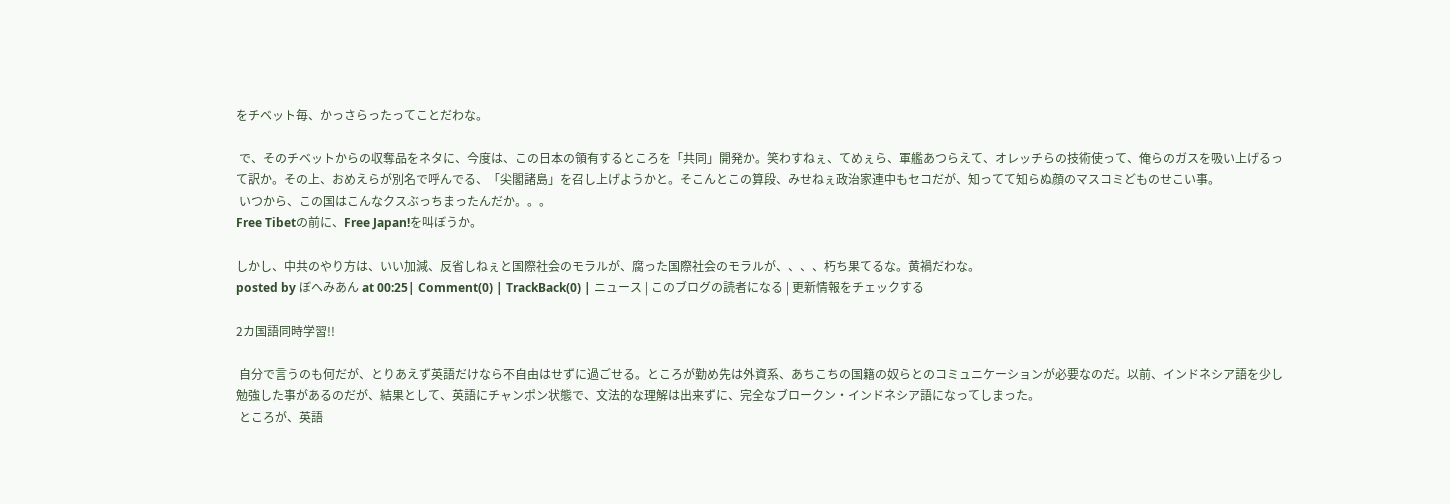をチベット毎、かっさらったってことだわな。

 で、そのチベットからの収奪品をネタに、今度は、この日本の領有するところを「共同」開発か。笑わすねぇ、てめぇら、軍艦あつらえて、オレッチらの技術使って、俺らのガスを吸い上げるって訳か。その上、おめえらが別名で呼んでる、「尖閣諸島」を召し上げようかと。そこんとこの算段、みせねぇ政治家連中もセコだが、知ってて知らぬ顔のマスコミどものせこい事。
 いつから、この国はこんなクスぶっちまったんだか。。。
Free Tibetの前に、Free Japan!を叫ぼうか。

しかし、中共のやり方は、いい加減、反省しねぇと国際社会のモラルが、腐った国際社会のモラルが、、、、朽ち果てるな。黄禍だわな。
posted by ぼへみあん at 00:25| Comment(0) | TrackBack(0) | ニュース | このブログの読者になる | 更新情報をチェックする

2カ国語同時学習!!

 自分で言うのも何だが、とりあえず英語だけなら不自由はせずに過ごせる。ところが勤め先は外資系、あちこちの国籍の奴らとのコミュニケーションが必要なのだ。以前、インドネシア語を少し勉強した事があるのだが、結果として、英語にチャンポン状態で、文法的な理解は出来ずに、完全なブロークン・インドネシア語になってしまった。
 ところが、英語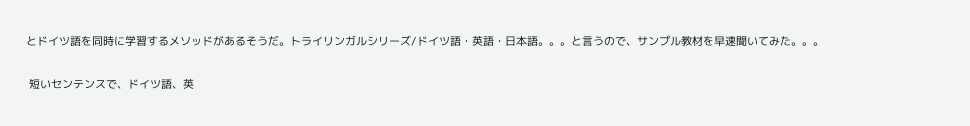とドイツ語を同時に学習するメソッドがあるそうだ。トライリンガルシリーズ/ドイツ語・英語・日本語。。。と言うので、サンプル教材を早速聞いてみた。。。

 短いセンテンスで、ドイツ語、英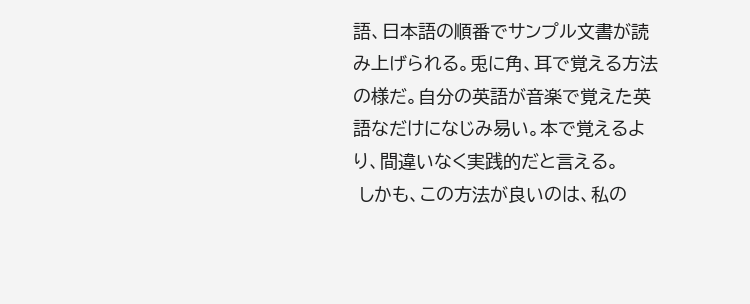語、日本語の順番でサンプル文書が読み上げられる。兎に角、耳で覚える方法の様だ。自分の英語が音楽で覚えた英語なだけになじみ易い。本で覚えるより、間違いなく実践的だと言える。
 しかも、この方法が良いのは、私の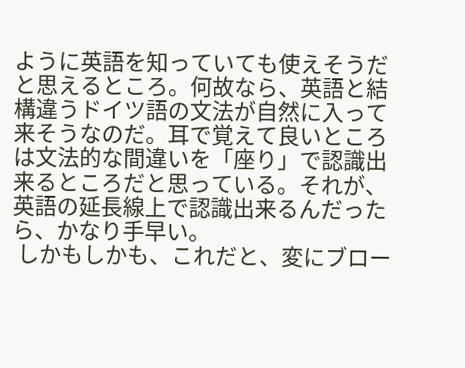ように英語を知っていても使えそうだと思えるところ。何故なら、英語と結構違うドイツ語の文法が自然に入って来そうなのだ。耳で覚えて良いところは文法的な間違いを「座り」で認識出来るところだと思っている。それが、英語の延長線上で認識出来るんだったら、かなり手早い。
 しかもしかも、これだと、変にブロー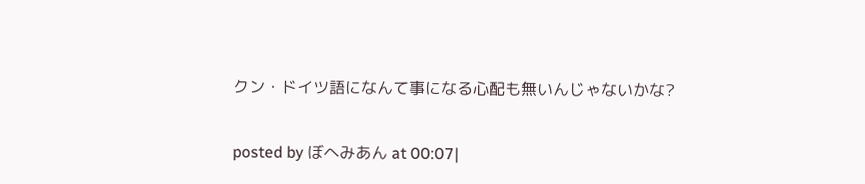クン・ドイツ語になんて事になる心配も無いんじゃないかな?

posted by ぼへみあん at 00:07|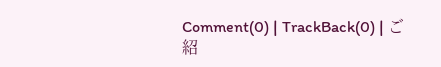Comment(0) | TrackBack(0) | ご紹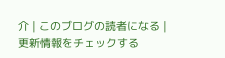介 | このブログの読者になる | 更新情報をチェックする